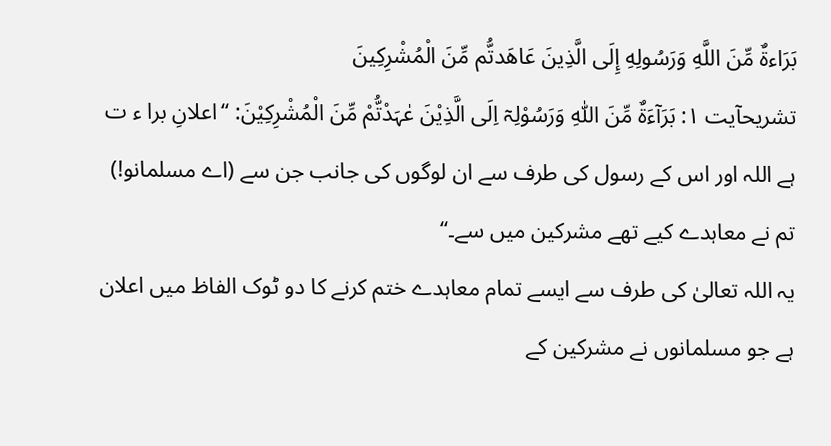بَرَاءةٌ مِّنَ اللَّهِ وَرَسُولِهِ إِلَى الَّذِينَ عَاهَدتُّم مِّنَ الْمُشْرِكِينَ
تشریحآیت ۱: بَرَآءَۃٌ مِّنَ اللّٰہِ وَرَسُوْلِہٓ اِلَی الَّذِیْنَ عٰہَدْتُّمْ مِّنَ الْمُشْرِکِیْنَ: ‘‘اعلانِ برا ء ت ہے اللہ اور اس کے رسول کی طرف سے ان لوگوں کی جانب جن سے (اے مسلمانو!) تم نے معاہدے کیے تھے مشرکین میں سے۔‘‘
یہ اللہ تعالیٰ کی طرف سے ایسے تمام معاہدے ختم کرنے کا دو ٹوک الفاظ میں اعلان ہے جو مسلمانوں نے مشرکین کے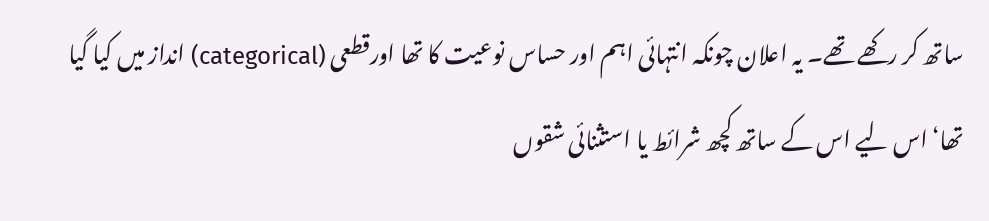ساتھ کر رکھے تھے۔ یہ اعلان چونکہ انتہائی اہم اور حساس نوعیت کا تھا اورقطعی (categorical) انداز میں کیا گیا تھا‘ اس لیے اس کے ساتھ کچھ شرائط یا استثنائی شقوں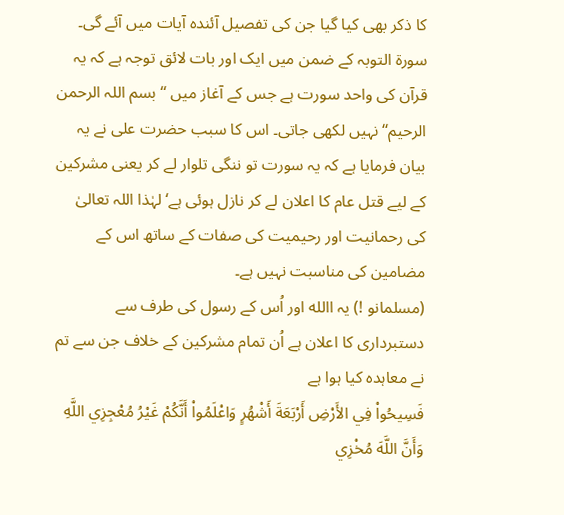کا ذکر بھی کیا گیا جن کی تفصیل آئندہ آیات میں آئے گی۔ سورۃ التوبہ کے ضمن میں ایک اور بات لائق توجہ ہے کہ یہ قرآن کی واحد سورت ہے جس کے آغاز میں ‘‘ بسم اللہ الرحمن الرحیم‘‘ نہیں لکھی جاتی۔ اس کا سبب حضرت علی نے یہ بیان فرمایا ہے کہ یہ سورت تو ننگی تلوار لے کر یعنی مشرکین کے لیے قتل عام کا اعلان لے کر نازل ہوئی ہے‘ لہٰذا اللہ تعالیٰ کی رحمانیت اور رحیمیت کی صفات کے ساتھ اس کے مضامین کی مناسبت نہیں ہے۔
(مسلمانو !) یہ االله اور اُس کے رسول کی طرف سے دستبرداری کا اعلان ہے اُن تمام مشرکین کے خلاف جن سے تم نے معاہدہ کیا ہوا ہے
فَسِيحُواْ فِي الأَرْضِ أَرْبَعَةَ أَشْهُرٍ وَاعْلَمُواْ أَنَّكُمْ غَيْرُ مُعْجِزِي اللَّهِ وَأَنَّ اللَّهَ مُخْزِي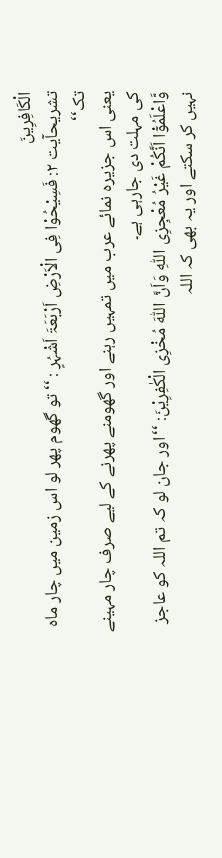الْكَافِرِينَ
تشریحآیت ۲: فَسِیْحُوْا فِی الْاَرْضِ اَرْبَعَۃَ اَشْہُرٍ : ‘‘تو گھوم پھر لو اس زمین میں چار ماہ تک‘‘
یعنی اس جزیرہ نمائے عرب میں تمہیں رہنے اور گھومنے پھرنے کے لیے صرف چار مہینے کی مہلت دی جارہی ہے۔
وَّاعْلَمُوْٓا اَنَّکُمْ غَیْرُ مُعْجِزِی اللّٰہِ وَاَنَّ اللّٰہَ مُخْزِی الْکٰفِرِیْنَ: ‘‘اور جان لو کہ تم اللہ کو عاجز نہیں کر سکتے اور یہ بھی کہ اللہ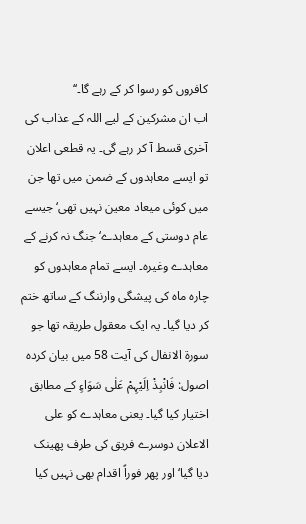کافروں کو رسوا کر کے رہے گا۔‘‘
اب ان مشرکین کے لیے اللہ کے عذاب کی آخری قسط آ کر رہے گی۔ یہ قطعی اعلان تو ایسے معاہدوں کے ضمن میں تھا جن میں کوئی میعاد معین نہیں تھی‘ جیسے عام دوستی کے معاہدے‘ جنگ نہ کرنے کے معاہدے وغیرہ۔ ایسے تمام معاہدوں کو چارہ ماہ کی پیشگی وارننگ کے ساتھ ختم کر دیا گیا۔ یہ ایک معقول طریقہ تھا جو سورۃ الانفال کی آیت 58 میں بیان کردہ اصول: فَانْبِذْ اِلَیْہِمْ عَلٰی سَوَاءٍ کے مطابق اختیار کیا گیا۔ یعنی معاہدے کو علی الاعلان دوسرے فریق کی طرف پھینک دیا گیا‘ اور پھر فوراً اقدام بھی نہیں کیا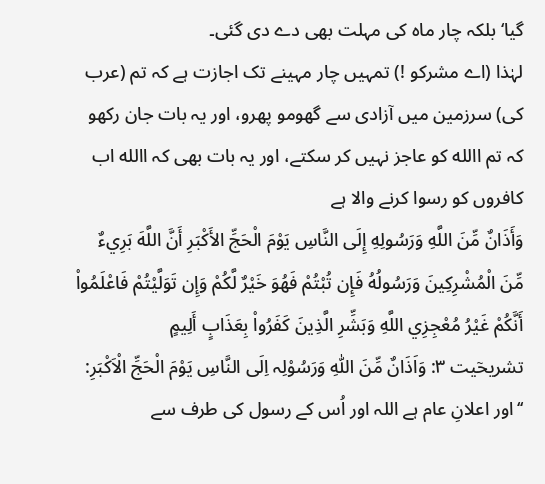گیا‘ بلکہ چار ماہ کی مہلت بھی دے دی گئی۔
لہٰذا (اے مشرکو !) تمہیں چار مہینے تک اجازت ہے کہ تم (عرب کی) سرزمین میں آزادی سے گھومو پھرو، اور یہ بات جان رکھو کہ تم االله کو عاجز نہیں کر سکتے، اور یہ بات بھی کہ االله اب کافروں کو رسوا کرنے والا ہے
وَأَذَانٌ مِّنَ اللَّهِ وَرَسُولِهِ إِلَى النَّاسِ يَوْمَ الْحَجِّ الأَكْبَرِ أَنَّ اللَّهَ بَرِيءٌ مِّنَ الْمُشْرِكِينَ وَرَسُولُهُ فَإِن تُبْتُمْ فَهُوَ خَيْرٌ لَّكُمْ وَإِن تَوَلَّيْتُمْ فَاعْلَمُواْ أَنَّكُمْ غَيْرُ مُعْجِزِي اللَّهِ وَبَشِّرِ الَّذِينَ كَفَرُواْ بِعَذَابٍ أَلِيمٍ
تشریحٓیت ۳: وَاَذَانٌ مِّنَ اللّٰہِ وَرَسُوْلِہ اِلَی النَّاسِ یَوْمَ الْحَجِّ الْاَکْبَرِ: ‘‘اور اعلانِ عام ہے اللہ اور اُس کے رسول کی طرف سے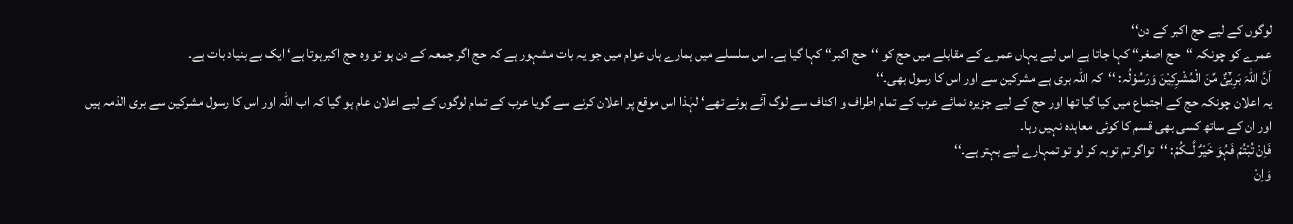لوگوں کے لیے حج اکبر کے دن‘‘
عمرے کو چونکہ ‘‘حج اصغر‘‘ کہا جاتا ہے اس لیے یہاں عمرے کے مقابلے میں حج کو ‘‘حج اکبر‘‘ کہا گیا ہے۔ اس سلسلے میں ہمارے ہاں عوام میں جو یہ بات مشہور ہے کہ حج اگر جمعہ کے دن ہو تو وہ حج اکبرہوتا ہے‘ ایک بے بنیاد بات ہے۔
اَنَّ اللّٰہَ بَرِیْٓئٌ مِّنَ الْمُشْرِکِیْنَ وَرَسُوْلُہ: ‘‘کہ اللہ بری ہے مشرکین سے اور اس کا رسول بھی۔‘‘
یہ اعلان چونکہ حج کے اجتماع میں کیا گیا تھا اور حج کے لیے جزیرہ نمائے عرب کے تمام اطراف و اکناف سے لوگ آئے ہوئے تھے‘ لہٰذا اس موقع پر اعلان کرنے سے گویا عرب کے تمام لوگوں کے لیے اعلان عام ہو گیا کہ اب اللہ اور اس کا رسول مشرکین سے بری الذمہ ہیں اور ان کے ساتھ کسی بھی قسم کا کوئی معاہدہ نہیں رہا۔
فَاِنْ تُبْتُمْ فَہُوَ خَیْرٌ لَّــکُمْ: ‘‘تواگر تم توبہ کر لو تو تمہارے لیے بہتر ہے۔‘‘
وَاِنْ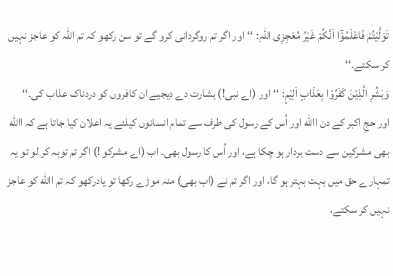تَوَلَّیْتُمْ فَاعْلَمُوْٓا اَنَّکُمْ غَیْرُ مُعْجِزِی اللّٰہِ: ‘‘اور اگر تم روگردانی کرو گے تو سن رکھو کہ تم اللہ کو عاجز نہیں کر سکتے۔‘‘
وَبَشِّرِ الَّذِیْنَ کَفَرُوْا بِعَذَابٍ اَلِیْمٍ: ‘‘اور (اے نبی!) بشارت دے دیجیے ان کافروں کو دردناک عذاب کی۔‘‘
اور حجِ اکبر کے دن االله اور اُس کے رسول کی طرف سے تمام انسانوں کیلئے یہ اعلان کیا جاتا ہے کہ االله بھی مشرکین سے دست بردار ہو چکا ہے، اور اُس کا رسول بھی۔ اب (اے مشرکو !) اگر تم توبہ کر لو تو یہ تمہارے حق میں بہت بہتر ہو گا، اور اگر تم نے (اب بھی) منہ موڑے رکھا تو یادرکھو کہ تم االله کو عاجز نہیں کر سکتے،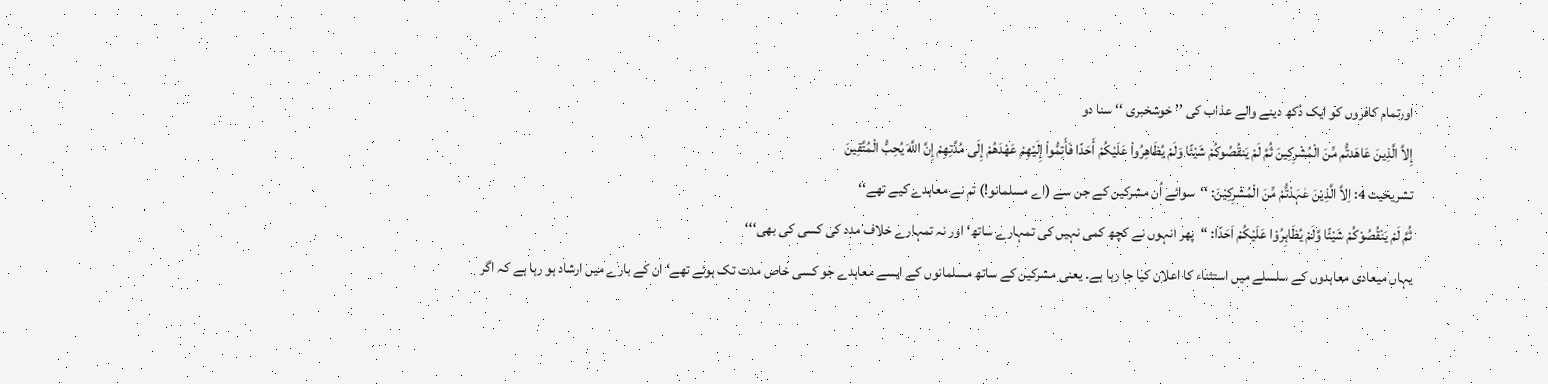اورتمام کافروں کو ایک دُکھ دینے والے عذاب کی ’’ خوشخبری ‘‘ سنا دو
إِلاَّ الَّذِينَ عَاهَدتُّم مِّنَ الْمُشْرِكِينَ ثُمَّ لَمْ يَنقُصُوكُمْ شَيْئًا وَلَمْ يُظَاهِرُواْ عَلَيْكُمْ أَحَدًا فَأَتِمُّواْ إِلَيْهِمْ عَهْدَهُمْ إِلَى مُدَّتِهِمْ إِنَّ اللَّهَ يُحِبُّ الْمُتَّقِينَ
تشریحٓیت 4: اِلاَّ الَّذِیْنَ عٰہَدْتُّمْ مِّنَ الْمُشْرِکِیْنَ: ‘‘سوائے اُن مشرکین کے جن سے (اے مسلمانو!) تم نے معاہدے کیے تھے‘‘
ثُمَّ لَمْ یَنْقُصُوْکُمْ شَیْئًا وَّلَمْ یُظَاہِرُوْا عَلَیْکُمْ اَحَدًا: ‘‘پھر انہوں نے کچھ کمی نہیں کی تمہارے ساتھ‘ اور نہ تمہارے خلاف مدد کی کسی کی بھی‘‘‘
یہاں میعادی معاہدوں کے سلسلے میں استثناء کا اعلان کیا جا رہا ہے۔ یعنی مشرکین کے ساتھ مسلمانوں کے ایسے معاہدے جو کسی خاص مدت تک ہوئے تھے‘ ان کے بارے میں ارشاد ہو رہا ہے کہ اگر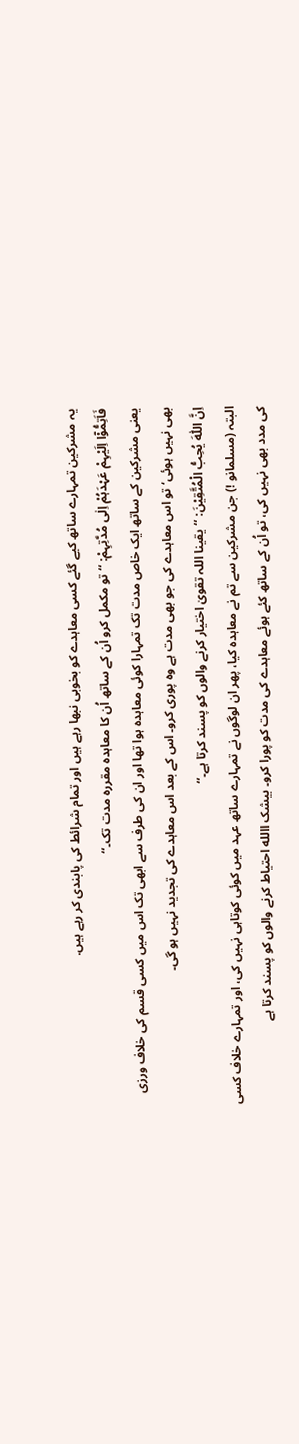یہ مشرکین تمہارے ساتھ کیے گئے کسی معاہدے کو بخوبی نبھا رہے ہیں اور تمام شرائط کی پابندی کر رہے ہیں.
فَاَتِمُّوْٓا اِلَیْہِمْ عَہْدَہُمْ اِلٰی مُدَّتِہِمْ: ‘‘تو مکمل کرو اُن کے ساتھ اُن کا معاہدہ مقررہ مدت تک۔‘‘
یعنی مشرکین کے ساتھ ایک خاص مدت تک تمہارا کوئی معاہدہ ہوا تھا اور ان کی طرف سے ابھی تک اس میں کسی قسم کی خلاف ورزی بھی نہیں ہوئی‘ تو اس معاہدے کی جو بھی مدت ہے وہ پوری کرو۔ اس کے بعد اس معاہدے کی تجدید نہیں ہو گی۔
اِنَّ اللّٰہَ یُحِبُّ الْمُتَّقِیْنَ: ‘‘یقینا اللہ تقویٰ اختیار کرنے والوں کو پسند کرتا ہے۔‘‘
البتہ (مسلمانو !) جن مشرکین سے تم نے معاہدہ کیا، پھر ان لوگوں نے تمہارے ساتھ عہد میں کوئی کوتاہی نہیں کی، اور تمہارے خلاف کسی کی مدد بھی نہیں کی، تو اُن کے ساتھ کئے ہوئے معاہدے کی مدت کو پورا کرو۔ بیشک االله احتیاط کرنے والوں کو پسند کرتا ہے